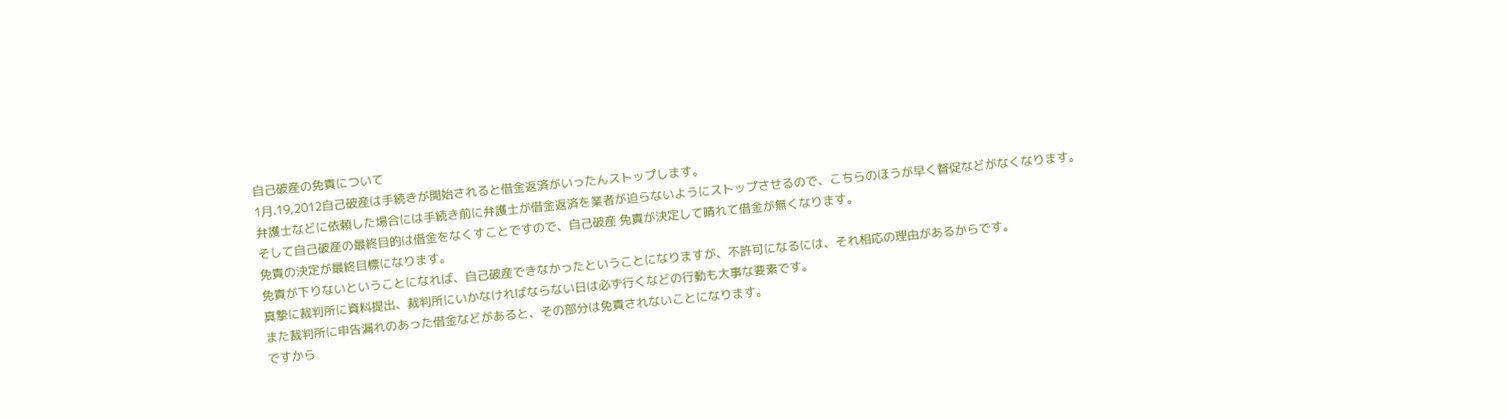自己破産の免責について
1月.19,2012自己破産は手続きが開始されると借金返済がいったんストップします。
弁護士などに依頼した場合には手続き前に弁護士が借金返済を業者が迫らないようにストップさせるので、こちらのほうが早く督促などがなくなります。
そして自己破産の最終目的は借金をなくすことですので、自己破産 免責が決定して晴れて借金が無くなります。
免責の決定が最終目標になります。
免責が下りないということになれば、自己破産できなかったということになりますが、不許可になるには、それ相応の理由があるからです。
真摯に裁判所に資料提出、裁判所にいかなければならない日は必ず行くなどの行動も大事な要素です。
また裁判所に申告漏れのあった借金などがあると、その部分は免責されないことになります。
ですから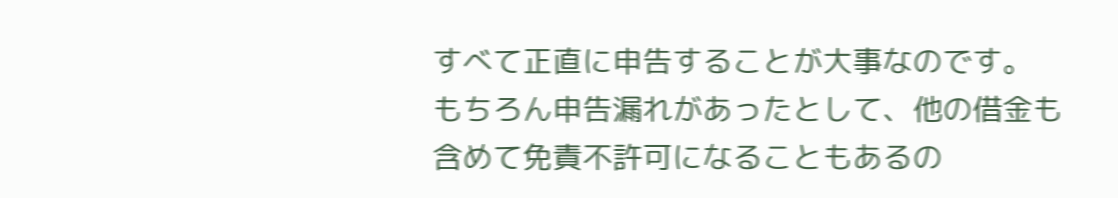すべて正直に申告することが大事なのです。
もちろん申告漏れがあったとして、他の借金も含めて免責不許可になることもあるの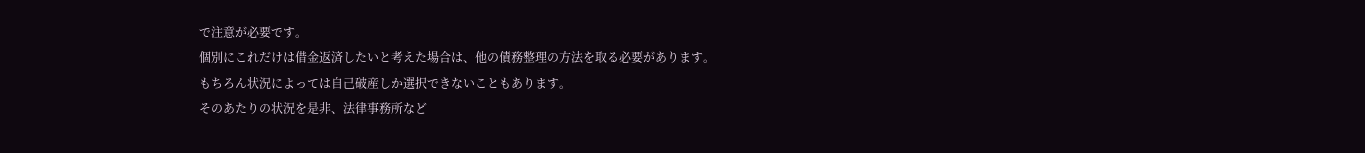で注意が必要です。
個別にこれだけは借金返済したいと考えた場合は、他の債務整理の方法を取る必要があります。
もちろん状況によっては自己破産しか選択できないこともあります。
そのあたりの状況を是非、法律事務所など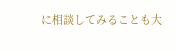に相談してみることも大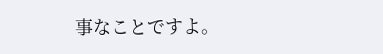事なことですよ。